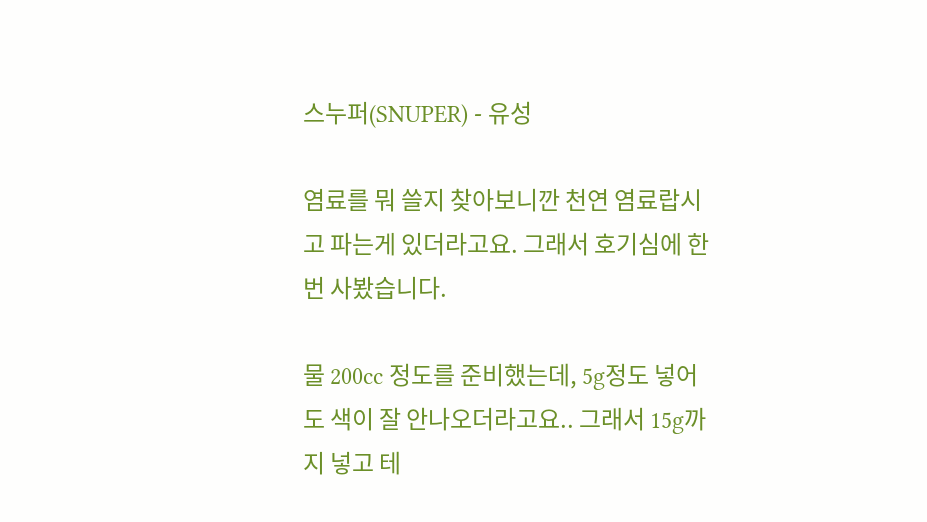스누퍼(SNUPER) - 유성

염료를 뭐 쓸지 찾아보니깐 천연 염료랍시고 파는게 있더라고요. 그래서 호기심에 한번 사봤습니다.

물 200cc 정도를 준비했는데, 5g정도 넣어도 색이 잘 안나오더라고요.. 그래서 15g까지 넣고 테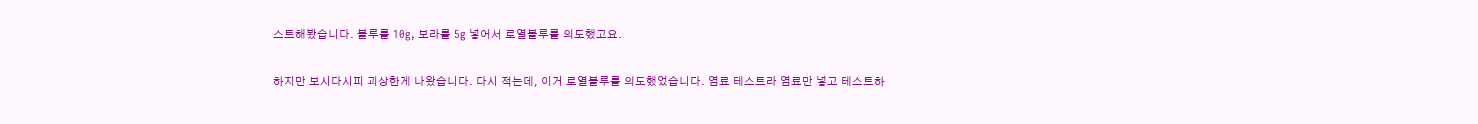스트해봤습니다. 블루를 10g, 보라를 5g 넣어서 로열블루를 의도했고요.

하지만 보시다시피 괴상한게 나왔습니다. 다시 적는데, 이거 로열블루를 의도했었습니다. 염료 테스트라 염료만 넣고 테스트하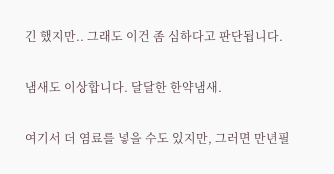긴 했지만.. 그래도 이건 좀 심하다고 판단됩니다.

냄새도 이상합니다. 달달한 한약냄새.

여기서 더 염료를 넣을 수도 있지만, 그러면 만년필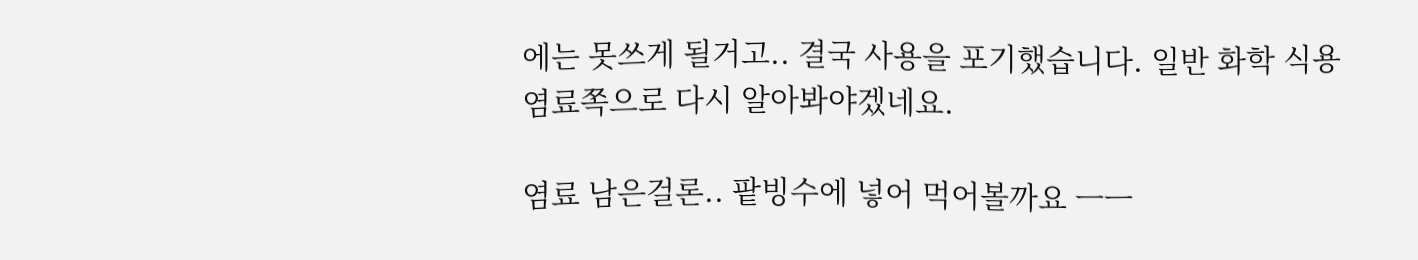에는 못쓰게 될거고.. 결국 사용을 포기했습니다. 일반 화학 식용 염료쪽으로 다시 알아봐야겠네요.

염료 남은걸론.. 팥빙수에 넣어 먹어볼까요 ㅡㅡ